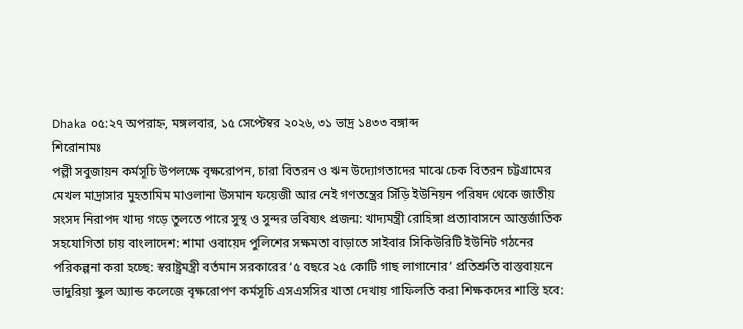Dhaka ০৫:২৭ অপরাহ্ন, মঙ্গলবার, ১৫ সেপ্টেম্বর ২০২৬, ৩১ ভাদ্র ১৪৩৩ বঙ্গাব্দ
শিরোনামঃ
পল্লী সবুজায়ন কর্মসূচি উপলক্ষে বৃক্ষরোপন, চারা বিতরন ও ঋন উদ্যোগতাদের মাঝে চেক বিতরন চট্টগ্রামের মেখল মাদ্রাসার মুহতামিম মাওলানা উসমান ফয়েজী আর নেই গণতন্ত্রের সিঁড়ি ইউনিয়ন পরিষদ থেকে জাতীয় সংসদ নিরাপদ খাদ্য গড়ে তুলতে পারে সুস্থ ও সুন্দর ভবিষ্যৎ প্রজন্ম: খাদ্যমন্ত্রী রোহিঙ্গা প্রত্যাবাসনে আন্তর্জাতিক সহযোগিতা চায় বাংলাদেশ: শামা ওবায়েদ পুলিশের সক্ষমতা বাড়াতে সাইবার সিকিউরিটি ইউনিট গঠনের পরিকল্পনা করা হচ্ছে: স্বরাষ্ট্রমন্ত্রী বর্তমান সরকারের ‘৫ বছরে ২৫ কোটি গাছ লাগানোর’ প্রতিশ্রুতি বাস্তবায়নে ভাদুরিয়া স্কুল অ্যান্ড কলেজে বৃক্ষরোপণ কর্মসূচি এসএসসির খাতা দেখায় গাফিলতি করা শিক্ষকদের শাস্তি হবে: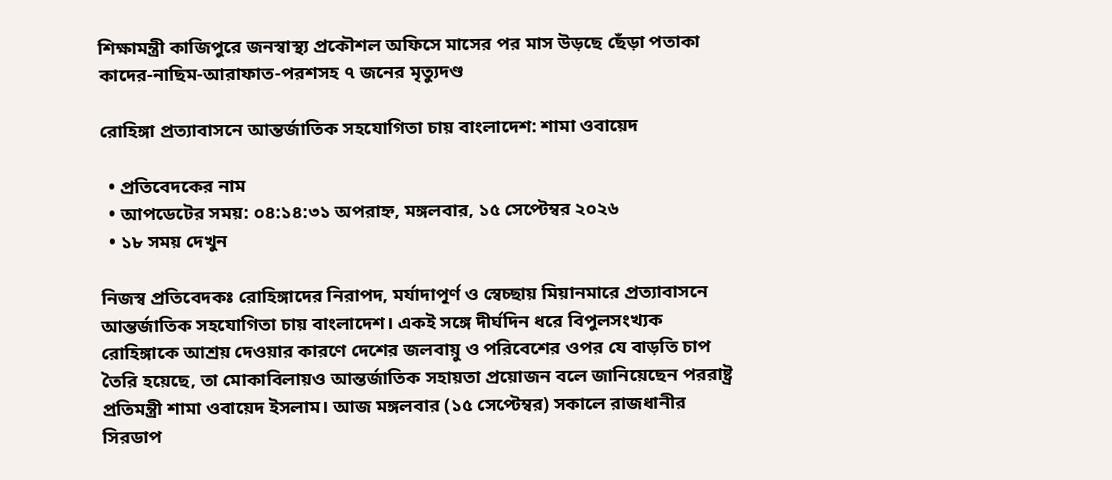শিক্ষামন্ত্রী কাজিপুরে জনস্বাস্থ্য প্রকৌশল অফিসে মাসের পর মাস উড়ছে ছেঁড়া পতাকা কাদের-নাছিম-আরাফাত-পরশসহ ৭ জনের মৃত্যুদণ্ড

রোহিঙ্গা প্রত্যাবাসনে আন্তর্জাতিক সহযোগিতা চায় বাংলাদেশ: শামা ওবায়েদ

  • প্রতিবেদকের নাম
  • আপডেটের সময়: ০৪:১৪:৩১ অপরাহ্ন, মঙ্গলবার, ১৫ সেপ্টেম্বর ২০২৬
  • ১৮ সময় দেখুন

নিজস্ব প্রতিবেদকঃ রোহিঙ্গাদের নিরাপদ, মর্যাদাপূর্ণ ও স্বেচ্ছায় মিয়ানমারে প্রত্যাবাসনে আন্তর্জাতিক সহযোগিতা চায় বাংলাদেশ। একই সঙ্গে দীর্ঘদিন ধরে বিপুলসংখ্যক রোহিঙ্গাকে আশ্রয় দেওয়ার কারণে দেশের জলবায়ু ও পরিবেশের ওপর যে বাড়তি চাপ তৈরি হয়েছে, তা মোকাবিলায়ও আন্তর্জাতিক সহায়তা প্রয়োজন বলে জানিয়েছেন পররাষ্ট্র প্রতিমন্ত্রী শামা ওবায়েদ ইসলাম। আজ মঙ্গলবার (১৫ সেপ্টেম্বর) সকালে রাজধানীর সিরডাপ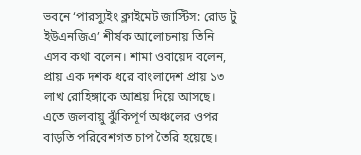ভবনে ‘পারস্যুইং ক্লাইমেট জাস্টিস: রোড টু ইউএনজিএ’ শীর্ষক আলোচনায় তিনি এসব কথা বলেন। শামা ওবায়েদ বলেন, প্রায় এক দশক ধরে বাংলাদেশ প্রায় ১৩ লাখ রোহিঙ্গাকে আশ্রয় দিয়ে আসছে। এতে জলবায়ু ঝুঁকিপূর্ণ অঞ্চলের ওপর বাড়তি পরিবেশগত চাপ তৈরি হয়েছে।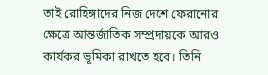তাই রোহিঙ্গাদের নিজ দেশে ফেরানোর ক্ষেত্রে আন্তর্জাতিক সম্প্রদায়কে আরও কার্যকর ভূমিকা রাখতে হবে। তিনি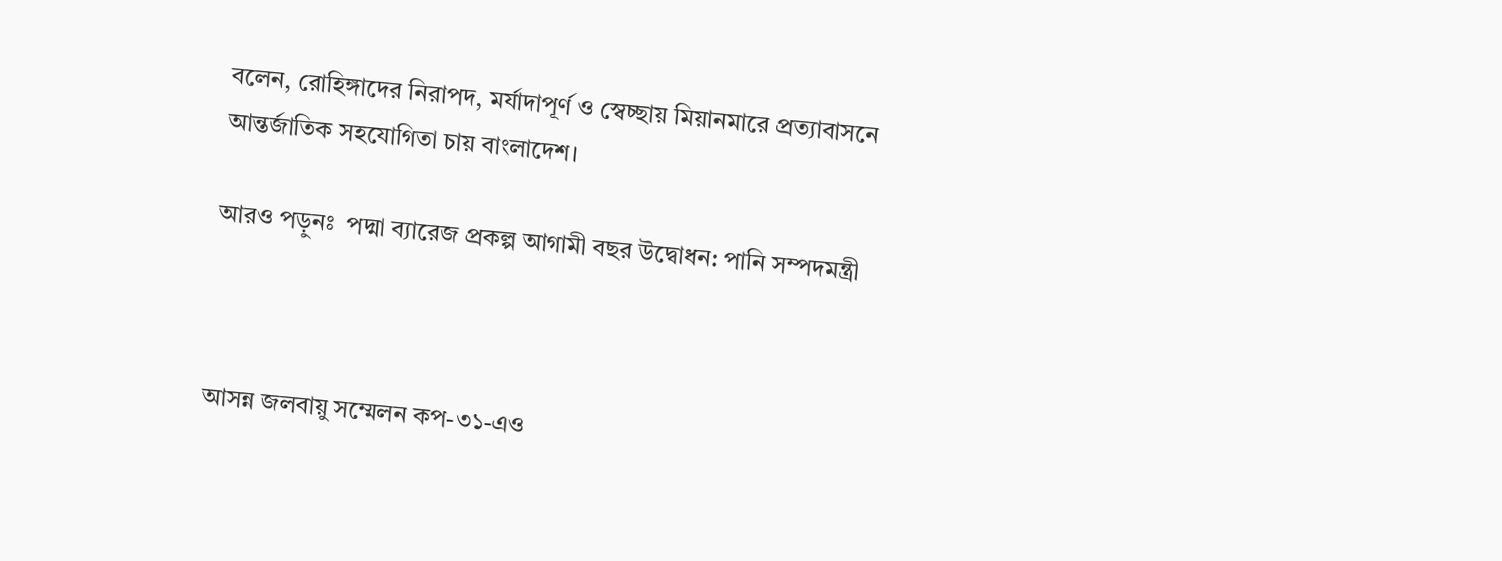বলেন, রোহিঙ্গাদের নিরাপদ, মর্যাদাপূর্ণ ও স্বেচ্ছায় মিয়ানমারে প্রত্যাবাসনে আন্তর্জাতিক সহযোগিতা চায় বাংলাদেশ।

আরও পড়ুনঃ  পদ্মা ব্যারেজ প্রকল্প আগামী বছর উদ্বোধন: পানি সম্পদমন্ত্রী



আসন্ন জলবায়ু সম্মেলন কপ-৩১-এও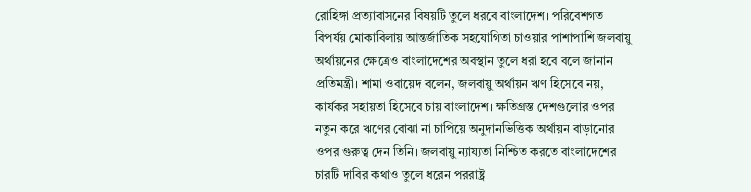রোহিঙ্গা প্রত্যাবাসনের বিষয়টি তুলে ধরবে বাংলাদেশ। পরিবেশগত বিপর্যয় মোকাবিলায় আন্তর্জাতিক সহযোগিতা চাওয়ার পাশাপাশি জলবায়ু অর্থায়নের ক্ষেত্রেও বাংলাদেশের অবস্থান তুলে ধরা হবে বলে জানান প্রতিমন্ত্রী। শামা ওবায়েদ বলেন, জলবায়ু অর্থায়ন ঋণ হিসেবে নয়, কার্যকর সহায়তা হিসেবে চায় বাংলাদেশ। ক্ষতিগ্রস্ত দেশগুলোর ওপর নতুন করে ঋণের বোঝা না চাপিয়ে অনুদানভিত্তিক অর্থায়ন বাড়ানোর ওপর গুরুত্ব দেন তিনি। জলবায়ু ন্যায্যতা নিশ্চিত করতে বাংলাদেশের চারটি দাবির কথাও তুলে ধরেন পররাষ্ট্র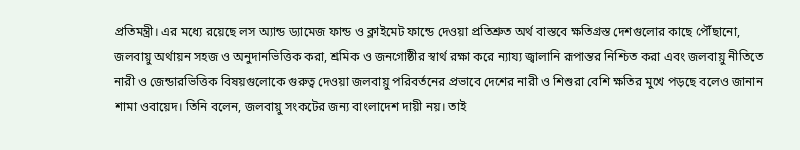প্রতিমন্ত্রী। এর মধ্যে রয়েছে লস অ্যান্ড ড্যামেজ ফান্ড ও ক্লাইমেট ফান্ডে দেওয়া প্রতিশ্রুত অর্থ বাস্তবে ক্ষতিগ্রস্ত দেশগুলোর কাছে পৌঁছানো, জলবায়ু অর্থায়ন সহজ ও অনুদানভিত্তিক করা, শ্রমিক ও জনগোষ্ঠীর স্বার্থ রক্ষা করে ন্যায্য জ্বালানি রূপান্তর নিশ্চিত করা এবং জলবায়ু নীতিতে নারী ও জেন্ডারভিত্তিক বিষয়গুলোকে গুরুত্ব দেওয়া জলবায়ু পরিবর্তনের প্রভাবে দেশের নারী ও শিশুরা বেশি ক্ষতির মুখে পড়ছে বলেও জানান শামা ওবায়েদ। তিনি বলেন, জলবায়ু সংকটের জন্য বাংলাদেশ দায়ী নয়। তাই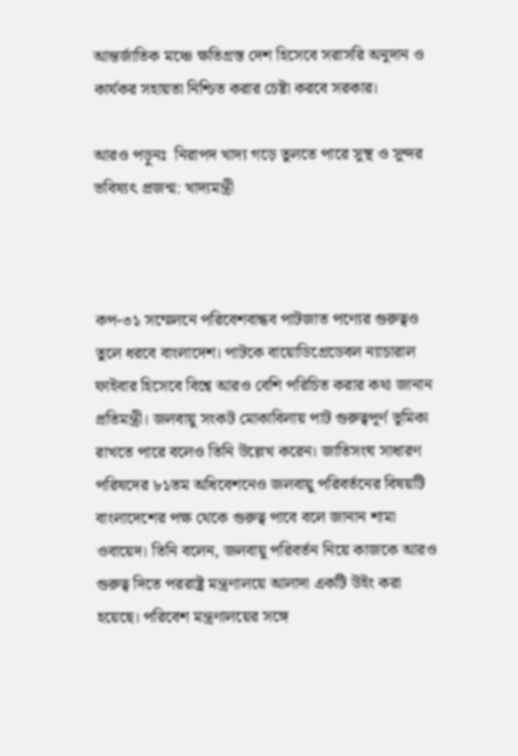আন্তর্জাতিক মঞ্চে ক্ষতিগ্রস্ত দেশ হিসেবে সরাসরি অনুদান ও কার্যকর সহায়তা নিশ্চিত করার চেষ্টা করবে সরকার।

আরও পড়ুনঃ  নিরাপদ খাদ্য গড়ে তুলতে পারে সুস্থ ও সুন্দর ভবিষ্যৎ প্রজন্ম: খাদ্যমন্ত্রী



কপ-৩১ সম্মেলনে পরিবেশবান্ধব পাটজাত পণ্যের গুরুত্বও তুলে ধরবে বাংলাদেশ। পাটকে বায়োডিগ্রেডেবল ন্যাচারাল ফাইবার হিসেবে বিশ্বে আরও বেশি পরিচিত করার কথা জানান প্রতিমন্ত্রী। জলবায়ু সংকট মোকাবিলায় পাট গুরুত্বপূর্ণ ভূমিকা রাখতে পারে বলেও তিনি উল্লেখ করেন। জাতিসংঘ সাধারণ পরিষদের ৮১তম অধিবেশনেও জলবায়ু পরিবর্তনের বিষয়টি বাংলাদেশের পক্ষ থেকে গুরুত্ব পাবে বলে জানান শামা ওবায়েদ। তিনি বলেন, জলবায়ু পরিবর্তন নিয়ে কাজকে আরও গুরুত্ব দিতে পররাষ্ট্র মন্ত্রণালয়ে আলাদা একটি উইং করা হয়েছে। পরিবেশ মন্ত্রণালয়ের সঙ্গে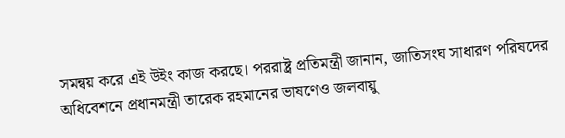সমন্বয় করে এই উইং কাজ করছে। পররাষ্ট্র প্রতিমন্ত্রী জানান, জাতিসংঘ সাধারণ পরিষদের অধিবেশনে প্রধানমন্ত্রী তারেক রহমানের ভাষণেও জলবায়ু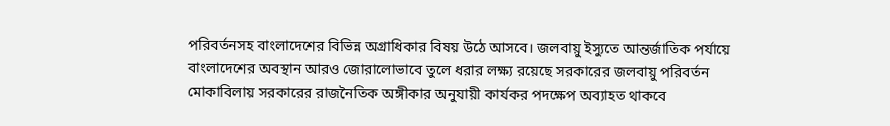পরিবর্তনসহ বাংলাদেশের বিভিন্ন অগ্রাধিকার বিষয় উঠে আসবে। জলবায়ু ইস্যুতে আন্তর্জাতিক পর্যায়ে বাংলাদেশের অবস্থান আরও জোরালোভাবে তুলে ধরার লক্ষ্য রয়েছে সরকারের জলবায়ু পরিবর্তন মোকাবিলায় সরকারের রাজনৈতিক অঙ্গীকার অনুযায়ী কার্যকর পদক্ষেপ অব্যাহত থাকবে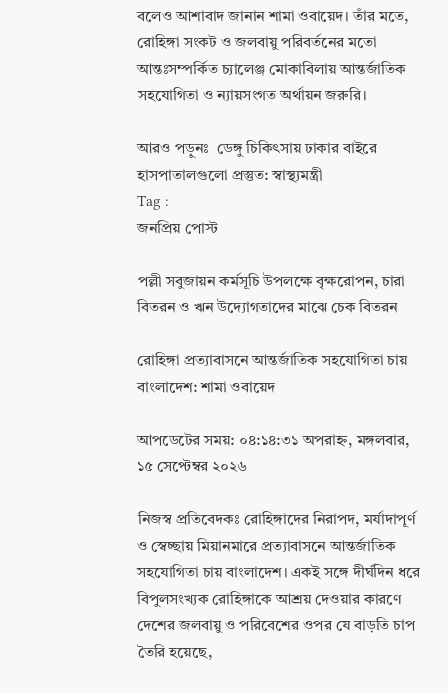বলেও আশাবাদ জানান শামা ওবায়েদ। তাঁর মতে, রোহিঙ্গা সংকট ও জলবায়ু পরিবর্তনের মতো আন্তঃসম্পর্কিত চ্যালেঞ্জ মোকাবিলায় আন্তর্জাতিক সহযোগিতা ও ন্যায়সংগত অর্থায়ন জরুরি।

আরও পড়ুনঃ  ডেঙ্গু চিকিৎসায় ঢাকার বাইরে হাসপাতালগুলো প্রস্তুত: স্বাস্থ্যমন্ত্রী
Tag :
জনপ্রিয় পোস্ট

পল্লী সবুজায়ন কর্মসূচি উপলক্ষে বৃক্ষরোপন, চারা বিতরন ও ঋন উদ্যোগতাদের মাঝে চেক বিতরন

রোহিঙ্গা প্রত্যাবাসনে আন্তর্জাতিক সহযোগিতা চায় বাংলাদেশ: শামা ওবায়েদ

আপডেটের সময়: ০৪:১৪:৩১ অপরাহ্ন, মঙ্গলবার, ১৫ সেপ্টেম্বর ২০২৬

নিজস্ব প্রতিবেদকঃ রোহিঙ্গাদের নিরাপদ, মর্যাদাপূর্ণ ও স্বেচ্ছায় মিয়ানমারে প্রত্যাবাসনে আন্তর্জাতিক সহযোগিতা চায় বাংলাদেশ। একই সঙ্গে দীর্ঘদিন ধরে বিপুলসংখ্যক রোহিঙ্গাকে আশ্রয় দেওয়ার কারণে দেশের জলবায়ু ও পরিবেশের ওপর যে বাড়তি চাপ তৈরি হয়েছে,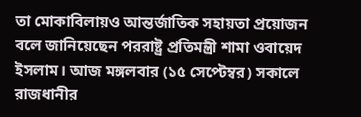তা মোকাবিলায়ও আন্তর্জাতিক সহায়তা প্রয়োজন বলে জানিয়েছেন পররাষ্ট্র প্রতিমন্ত্রী শামা ওবায়েদ ইসলাম। আজ মঙ্গলবার (১৫ সেপ্টেম্বর) সকালে রাজধানীর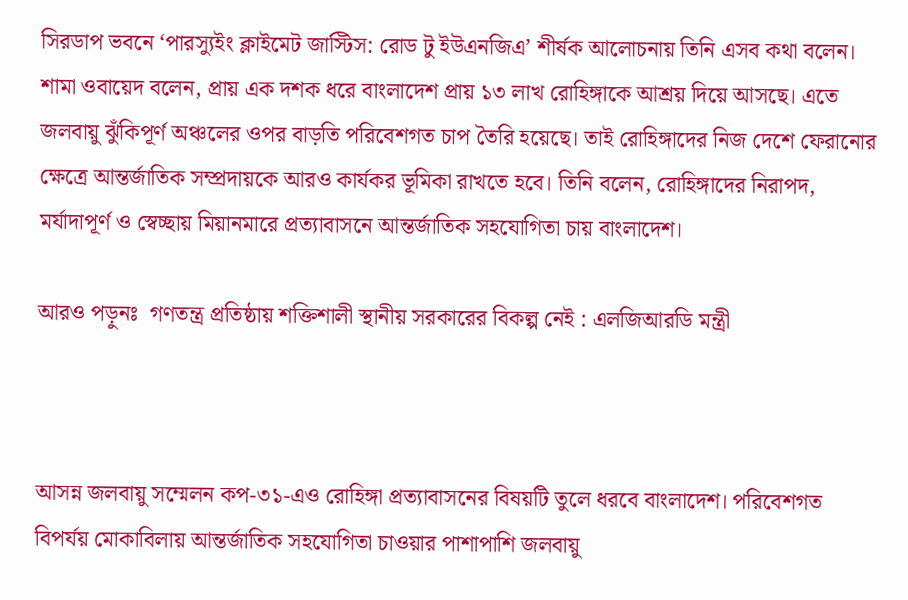সিরডাপ ভবনে ‘পারস্যুইং ক্লাইমেট জাস্টিস: রোড টু ইউএনজিএ’ শীর্ষক আলোচনায় তিনি এসব কথা বলেন। শামা ওবায়েদ বলেন, প্রায় এক দশক ধরে বাংলাদেশ প্রায় ১৩ লাখ রোহিঙ্গাকে আশ্রয় দিয়ে আসছে। এতে জলবায়ু ঝুঁকিপূর্ণ অঞ্চলের ওপর বাড়তি পরিবেশগত চাপ তৈরি হয়েছে। তাই রোহিঙ্গাদের নিজ দেশে ফেরানোর ক্ষেত্রে আন্তর্জাতিক সম্প্রদায়কে আরও কার্যকর ভূমিকা রাখতে হবে। তিনি বলেন, রোহিঙ্গাদের নিরাপদ, মর্যাদাপূর্ণ ও স্বেচ্ছায় মিয়ানমারে প্রত্যাবাসনে আন্তর্জাতিক সহযোগিতা চায় বাংলাদেশ।

আরও পড়ুনঃ  গণতন্ত্র প্রতিষ্ঠায় শক্তিশালী স্থানীয় সরকারের বিকল্প নেই : এলজিআরডি মন্ত্রী



আসন্ন জলবায়ু সম্মেলন কপ-৩১-এও রোহিঙ্গা প্রত্যাবাসনের বিষয়টি তুলে ধরবে বাংলাদেশ। পরিবেশগত বিপর্যয় মোকাবিলায় আন্তর্জাতিক সহযোগিতা চাওয়ার পাশাপাশি জলবায়ু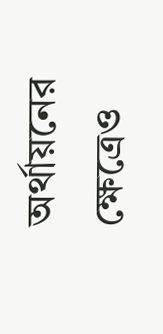অর্থায়নের ক্ষেত্রেও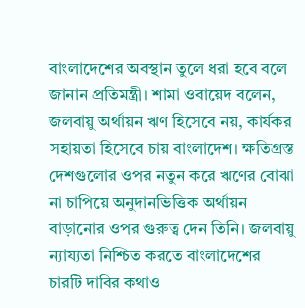বাংলাদেশের অবস্থান তুলে ধরা হবে বলে জানান প্রতিমন্ত্রী। শামা ওবায়েদ বলেন, জলবায়ু অর্থায়ন ঋণ হিসেবে নয়, কার্যকর সহায়তা হিসেবে চায় বাংলাদেশ। ক্ষতিগ্রস্ত দেশগুলোর ওপর নতুন করে ঋণের বোঝা না চাপিয়ে অনুদানভিত্তিক অর্থায়ন বাড়ানোর ওপর গুরুত্ব দেন তিনি। জলবায়ু ন্যায্যতা নিশ্চিত করতে বাংলাদেশের চারটি দাবির কথাও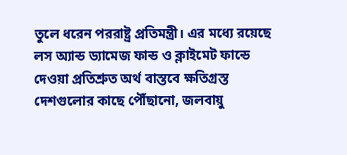তুলে ধরেন পররাষ্ট্র প্রতিমন্ত্রী। এর মধ্যে রয়েছে লস অ্যান্ড ড্যামেজ ফান্ড ও ক্লাইমেট ফান্ডে দেওয়া প্রতিশ্রুত অর্থ বাস্তবে ক্ষতিগ্রস্ত দেশগুলোর কাছে পৌঁছানো, জলবায়ু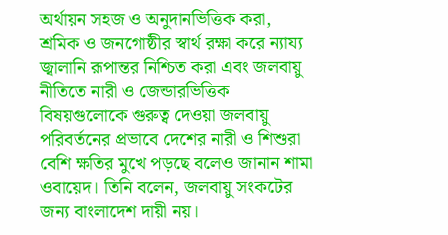অর্থায়ন সহজ ও অনুদানভিত্তিক করা, শ্রমিক ও জনগোষ্ঠীর স্বার্থ রক্ষা করে ন্যায্য জ্বালানি রূপান্তর নিশ্চিত করা এবং জলবায়ু নীতিতে নারী ও জেন্ডারভিত্তিক বিষয়গুলোকে গুরুত্ব দেওয়া জলবায়ু পরিবর্তনের প্রভাবে দেশের নারী ও শিশুরা বেশি ক্ষতির মুখে পড়ছে বলেও জানান শামা ওবায়েদ। তিনি বলেন, জলবায়ু সংকটের জন্য বাংলাদেশ দায়ী নয়।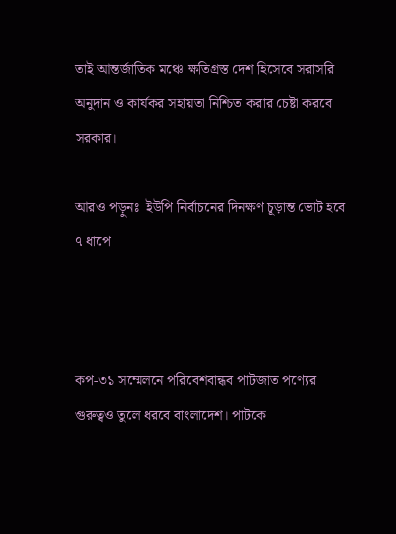তাই আন্তর্জাতিক মঞ্চে ক্ষতিগ্রস্ত দেশ হিসেবে সরাসরি অনুদান ও কার্যকর সহায়তা নিশ্চিত করার চেষ্টা করবে সরকার।

আরও পড়ুনঃ  ইউপি নির্বাচনের দিনক্ষণ চূড়ান্ত ভোট হবে ৭ ধাপে



কপ-৩১ সম্মেলনে পরিবেশবান্ধব পাটজাত পণ্যের গুরুত্বও তুলে ধরবে বাংলাদেশ। পাটকে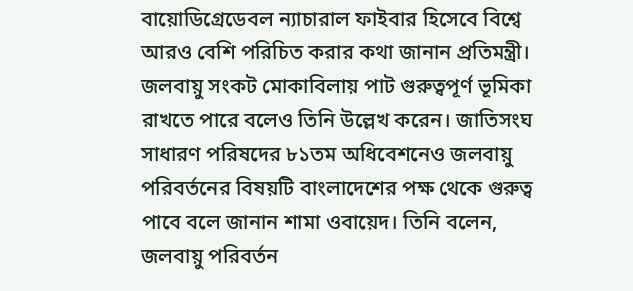বায়োডিগ্রেডেবল ন্যাচারাল ফাইবার হিসেবে বিশ্বে আরও বেশি পরিচিত করার কথা জানান প্রতিমন্ত্রী। জলবায়ু সংকট মোকাবিলায় পাট গুরুত্বপূর্ণ ভূমিকা রাখতে পারে বলেও তিনি উল্লেখ করেন। জাতিসংঘ সাধারণ পরিষদের ৮১তম অধিবেশনেও জলবায়ু পরিবর্তনের বিষয়টি বাংলাদেশের পক্ষ থেকে গুরুত্ব পাবে বলে জানান শামা ওবায়েদ। তিনি বলেন, জলবায়ু পরিবর্তন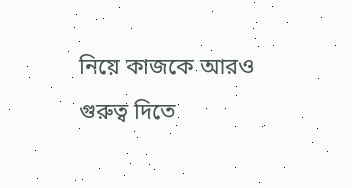নিয়ে কাজকে আরও গুরুত্ব দিতে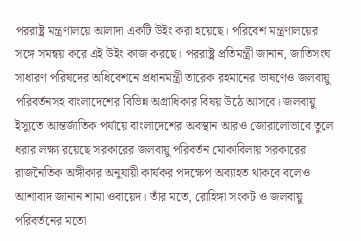পররাষ্ট্র মন্ত্রণালয়ে আলাদা একটি উইং করা হয়েছে। পরিবেশ মন্ত্রণালয়ের সঙ্গে সমন্বয় করে এই উইং কাজ করছে। পররাষ্ট্র প্রতিমন্ত্রী জানান, জাতিসংঘ সাধারণ পরিষদের অধিবেশনে প্রধানমন্ত্রী তারেক রহমানের ভাষণেও জলবায়ু পরিবর্তনসহ বাংলাদেশের বিভিন্ন অগ্রাধিকার বিষয় উঠে আসবে। জলবায়ু ইস্যুতে আন্তর্জাতিক পর্যায়ে বাংলাদেশের অবস্থান আরও জোরালোভাবে তুলে ধরার লক্ষ্য রয়েছে সরকারের জলবায়ু পরিবর্তন মোকাবিলায় সরকারের রাজনৈতিক অঙ্গীকার অনুযায়ী কার্যকর পদক্ষেপ অব্যাহত থাকবে বলেও আশাবাদ জানান শামা ওবায়েদ। তাঁর মতে, রোহিঙ্গা সংকট ও জলবায়ু পরিবর্তনের মতো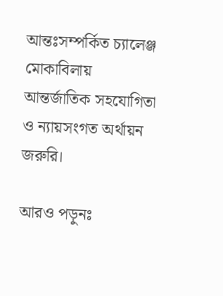আন্তঃসম্পর্কিত চ্যালেঞ্জ মোকাবিলায় আন্তর্জাতিক সহযোগিতা ও ন্যায়সংগত অর্থায়ন জরুরি।

আরও পড়ুনঃ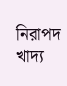নিরাপদ খাদ্য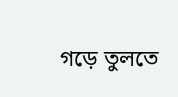গড়ে তুলতে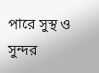পারে সুস্থ ও সুন্দর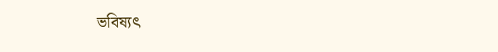ভবিষ্যৎ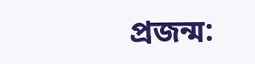প্রজন্ম: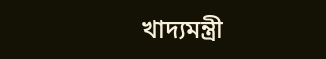খাদ্যমন্ত্রী